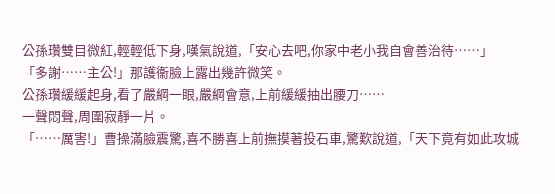公孫瓚雙目微紅,輕輕低下身,嘆氣說道,「安心去吧,你家中老小我自會善治待……」
「多謝……主公!」那護衞臉上露出幾許微笑。
公孫瓚緩緩起身,看了嚴綱一眼,嚴綱會意,上前緩緩抽出腰刀……
一聲悶聲,周圍寂靜一片。
「……厲害!」曹操滿臉震驚,喜不勝喜上前撫摸著投石車,驚歎說道,「天下竟有如此攻城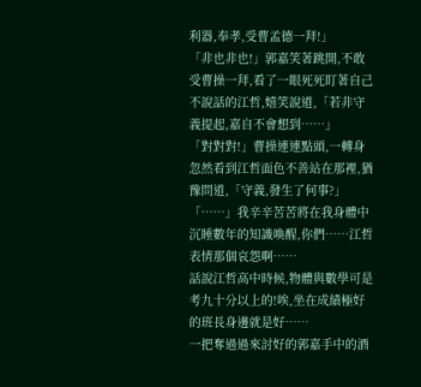利器,奉孝,受曹孟德一拜!」
「非也非也!」郭嘉笑著跳開,不敢受曹操一拜,看了一眼死死盯著自己不說話的江哲,嬉笑說道,「若非守義提起,嘉自不會想到……」
「對對對!」曹操連連點頭,一轉身忽然看到江哲面色不善站在那裡,猶豫問道,「守義,發生了何事?」
「……」我辛辛苦苦將在我身體中沉睡數年的知識喚醒,你們……江哲表情那個哀怨啊……
話說江哲高中時候,物體與數學可是考九十分以上的!唉,坐在成績極好的班長身邊就是好……
一把奪過過來討好的郭嘉手中的酒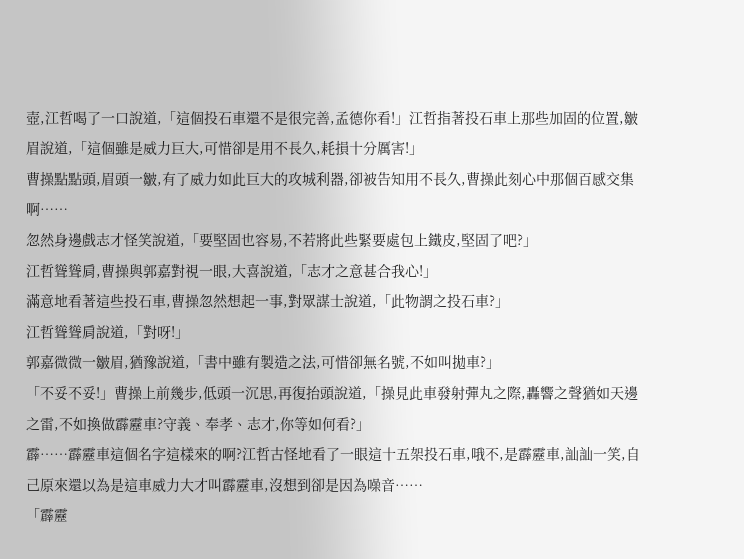壺,江哲喝了一口說道,「這個投石車還不是很完善,孟德你看!」江哲指著投石車上那些加固的位置,皺眉說道,「這個雖是威力巨大,可惜卻是用不長久,耗損十分厲害!」
曹操點點頭,眉頭一皺,有了威力如此巨大的攻城利器,卻被告知用不長久,曹操此刻心中那個百感交集啊……
忽然身邊戲志才怪笑說道,「要堅固也容易,不若將此些緊要處包上鐵皮,堅固了吧?」
江哲聳聳肩,曹操與郭嘉對視一眼,大喜說道,「志才之意甚合我心!」
滿意地看著這些投石車,曹操忽然想起一事,對眾謀士說道,「此物謂之投石車?」
江哲聳聳肩說道,「對呀!」
郭嘉微微一皺眉,猶豫說道,「書中雖有製造之法,可惜卻無名號,不如叫拋車?」
「不妥不妥!」曹操上前幾步,低頭一沉思,再復抬頭說道,「操見此車發射彈丸之際,轟響之聲猶如天邊之雷,不如換做霹靂車?守義、奉孝、志才,你等如何看?」
霹……霹靂車這個名字這樣來的啊?江哲古怪地看了一眼這十五架投石車,哦不,是霹靂車,訕訕一笑,自己原來還以為是這車威力大才叫霹靂車,沒想到卻是因為噪音……
「霹靂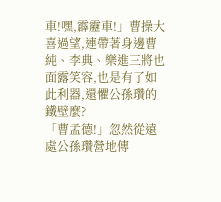車!嘿,霹靂車!」曹操大喜過望,連帶著身邊曹純、李典、樂進三將也面露笑容,也是有了如此利器,還懼公孫瓚的鐵壁麼?
「曹孟德!」忽然從遠處公孫瓚營地傳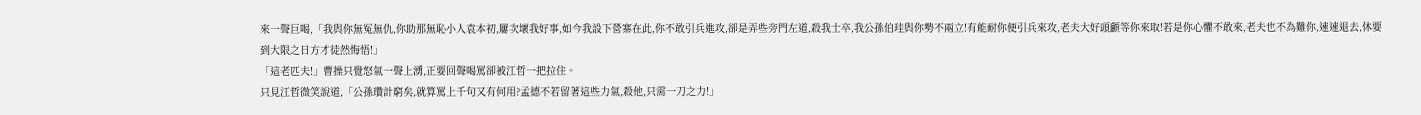來一聲巨喝,「我與你無冤無仇,你助那無恥小人袁本初,屢次壞我好事,如今我設下營寨在此,你不敢引兵進攻,卻是弄些旁門左道,殺我士卒,我公孫伯珪與你勢不兩立!有能耐你便引兵來攻,老夫大好頭顱等你來取!若是你心懼不敢來,老夫也不為難你,速速退去,休要到大限之日方才徒然悔悟!」
「這老匹夫!」曹操只覺怒氣一聲上湧,正要回聲喝罵卻被江哲一把拉住。
只見江哲微笑說道,「公孫瓚計窮矣,就算罵上千句又有何用?孟德不若留著這些力氣,殺他,只需一刀之力!」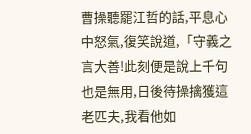曹操聽罷江哲的話,平息心中怒氣,復笑說道,「守義之言大善!此刻便是說上千句也是無用,日後待操擒獲這老匹夫,我看他如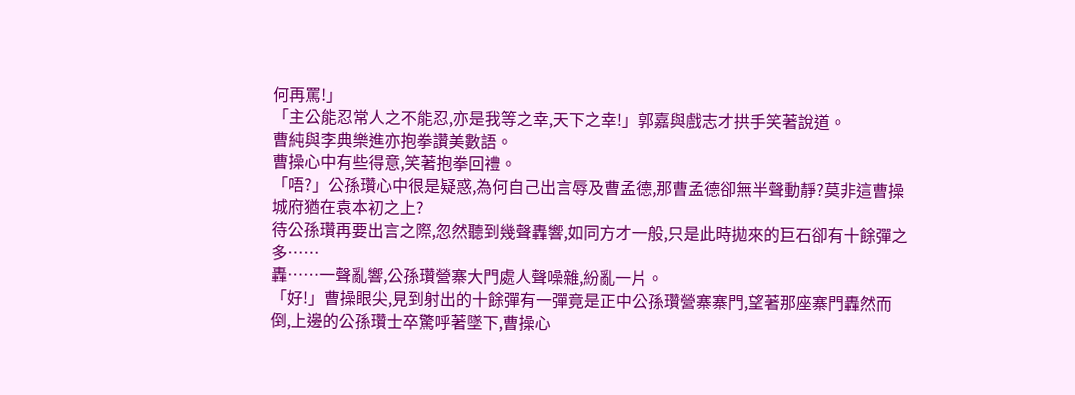何再罵!」
「主公能忍常人之不能忍,亦是我等之幸,天下之幸!」郭嘉與戲志才拱手笑著說道。
曹純與李典樂進亦抱拳讚美數語。
曹操心中有些得意,笑著抱拳回禮。
「唔?」公孫瓚心中很是疑惑,為何自己出言辱及曹孟德,那曹孟德卻無半聲動靜?莫非這曹操城府猶在袁本初之上?
待公孫瓚再要出言之際,忽然聽到幾聲轟響,如同方才一般,只是此時拋來的巨石卻有十餘彈之多……
轟……一聲亂響,公孫瓚營寨大門處人聲噪雜,紛亂一片。
「好!」曹操眼尖,見到射出的十餘彈有一彈竟是正中公孫瓚營寨寨門,望著那座寨門轟然而倒,上邊的公孫瓚士卒驚呼著墜下,曹操心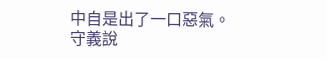中自是出了一口惡氣。
守義說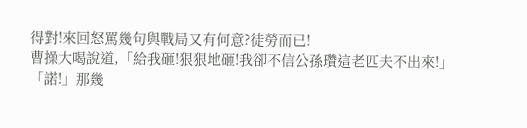得對!來回怒罵幾句與戰局又有何意?徒勞而已!
曹操大喝說道,「給我砸!狠狠地砸!我卻不信公孫瓚這老匹夫不出來!」
「諾!」那幾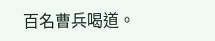百名曹兵喝道。